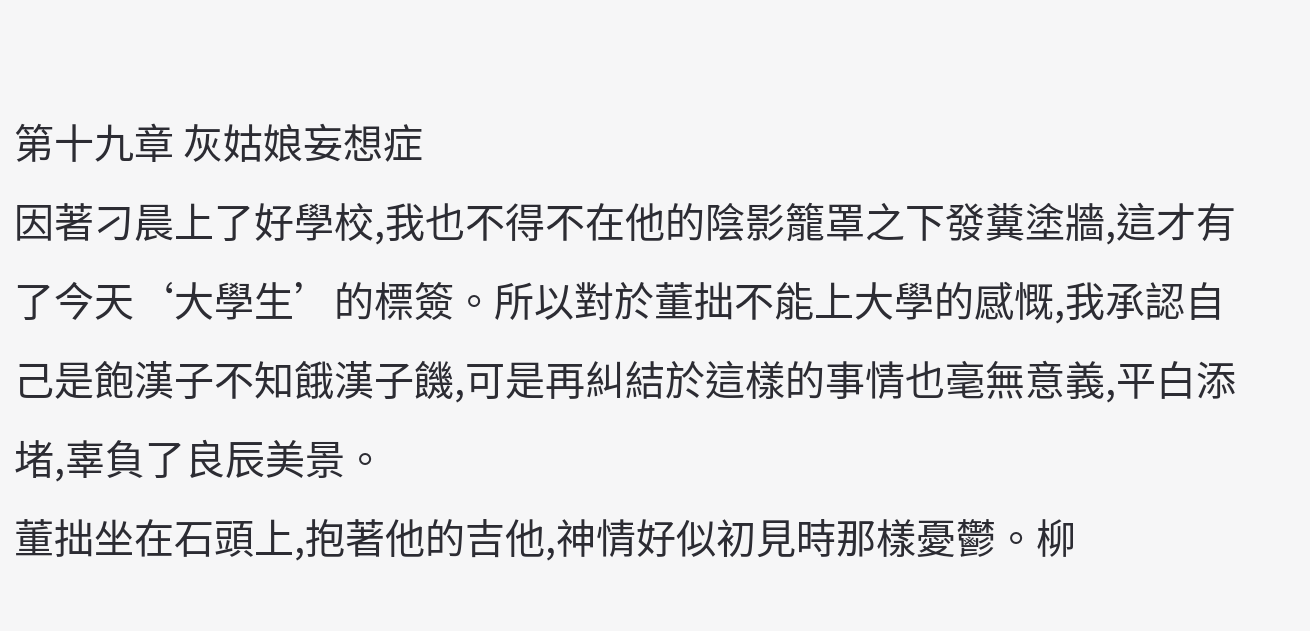第十九章 灰姑娘妄想症
因著刁晨上了好學校,我也不得不在他的陰影籠罩之下發糞塗牆,這才有了今天‘大學生’的標簽。所以對於董拙不能上大學的感慨,我承認自己是飽漢子不知餓漢子饑,可是再糾結於這樣的事情也毫無意義,平白添堵,辜負了良辰美景。
董拙坐在石頭上,抱著他的吉他,神情好似初見時那樣憂鬱。柳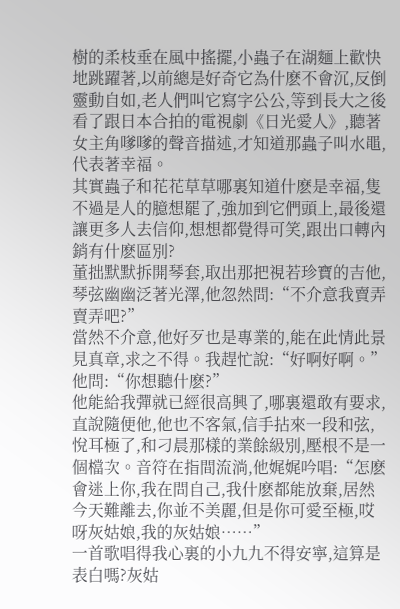樹的柔枝垂在風中搖擺,小蟲子在湖麵上歡快地跳躍著,以前總是好奇它為什麽不會沉,反倒靈動自如,老人們叫它寫字公公,等到長大之後看了跟日本合拍的電視劇《日光愛人》,聽著女主角嗲嗲的聲音描述,才知道那蟲子叫水黽,代表著幸福。
其實蟲子和花花草草哪裏知道什麽是幸福,隻不過是人的臆想罷了,強加到它們頭上,最後還讓更多人去信仰,想想都覺得可笑,跟出口轉內銷有什麽區別?
董拙默默拆開琴套,取出那把視若珍寶的吉他,琴弦幽幽泛著光澤,他忽然問:“不介意我賣弄賣弄吧?”
當然不介意,他好歹也是專業的,能在此情此景見真章,求之不得。我趕忙說:“好啊好啊。”他問:“你想聽什麽?”
他能給我彈就已經很高興了,哪裏還敢有要求,直說隨便他,他也不客氣,信手拈來一段和弦,悅耳極了,和刁晨那樣的業餘級別,壓根不是一個檔次。音符在指間流淌,他娓娓吟唱:“怎麽會迷上你,我在問自己,我什麽都能放棄,居然今天難離去,你並不美麗,但是你可愛至極,哎呀灰姑娘,我的灰姑娘……”
一首歌唱得我心裏的小九九不得安寧,這算是表白嗎?灰姑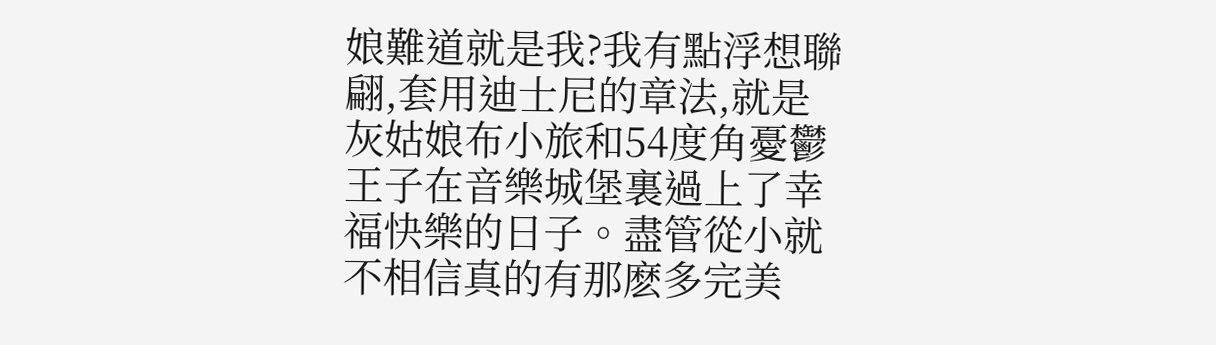娘難道就是我?我有點浮想聯翩,套用迪士尼的章法,就是灰姑娘布小旅和54度角憂鬱王子在音樂城堡裏過上了幸福快樂的日子。盡管從小就不相信真的有那麽多完美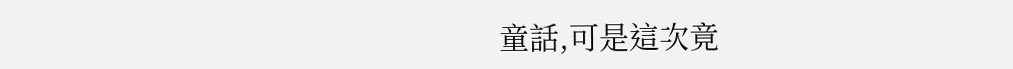童話,可是這次竟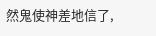然鬼使神差地信了,